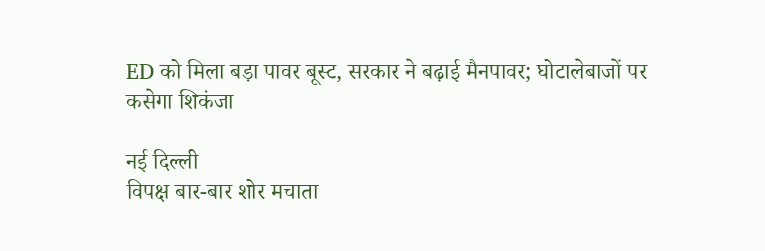ED को मिला बड़ा पावर बूस्ट, सरकार ने बढ़ाई मैनपावर; घोटालेबाजों पर कसेगा शिकंजा

नई दिल्ली
विपक्ष बार-बार शोर मचाता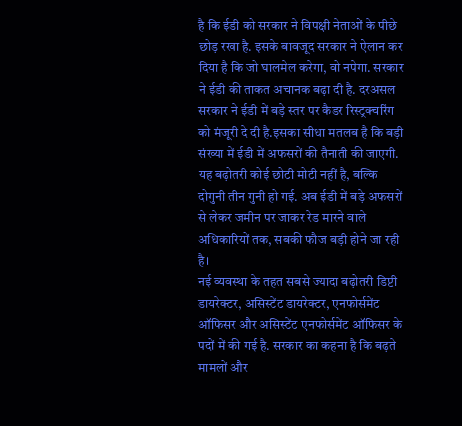है कि ईडी को सरकार ने विपक्षी नेताओं के पीछे छोड़ रखा है. इसके बावजूद सरकार ने ऐलान कर दिया है कि जो घालमेल करेगा, वो नपेगा. सरकार ने ईडी की ताकत अचानक बढ़ा दी है. दरअसल सरकार ने ईडी में बड़े स्तर पर कैडर रिस्ट्रक्चरिंग को मंजूरी दे दी है.इसका सीधा मतलब है कि बड़ी संख्या में ईडी में अफसरों की तैनाती की जाएगी. यह बढ़ोतरी कोई छोटी मोटी नहीं है, बल्कि दोगुनी तीन गुनी हो गई. अब ईडी में बड़े अफसरों से लेकर जमीन पर जाकर रेड मारने वाले अधिकारियों तक, सबकी फौज बड़ी होने जा रही है।
नई व्यवस्था के तहत सबसे ज्यादा बढ़ोतरी डिप्टी डायरेक्टर, असिस्टेंट डायरेक्टर, एनफोर्समेंट ऑफिसर और असिस्टेंट एनफोर्समेंट ऑफिसर के पदों में की गई है. सरकार का कहना है कि बढ़ते मामलों और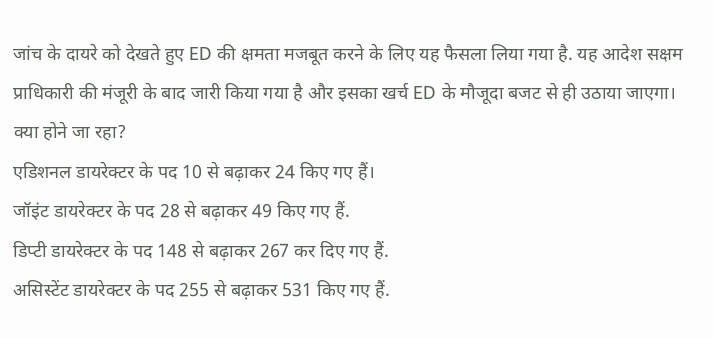जांच के दायरे को देखते हुए ED की क्षमता मजबूत करने के लिए यह फैसला लिया गया है. यह आदेश सक्षम प्राधिकारी की मंजूरी के बाद जारी किया गया है और इसका खर्च ED के मौजूदा बजट से ही उठाया जाएगा।
क्या होने जा रहा?
एडिशनल डायरेक्टर के पद 10 से बढ़ाकर 24 किए गए हैं।
जॉइंट डायरेक्टर के पद 28 से बढ़ाकर 49 किए गए हैं.
डिप्टी डायरेक्टर के पद 148 से बढ़ाकर 267 कर दिए गए हैं.
असिस्टेंट डायरेक्टर के पद 255 से बढ़ाकर 531 किए गए हैं.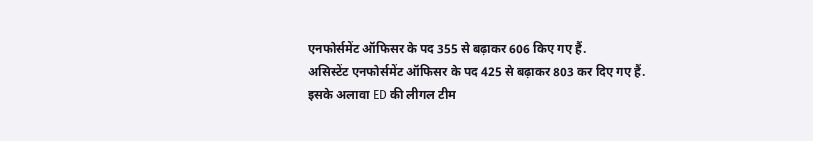एनफोर्समेंट ऑफिसर के पद 355 से बढ़ाकर 606 किए गए हैं.
असिस्टेंट एनफोर्समेंट ऑफिसर के पद 425 से बढ़ाकर 803 कर दिए गए हैं.
इसके अलावा ED की लीगल टीम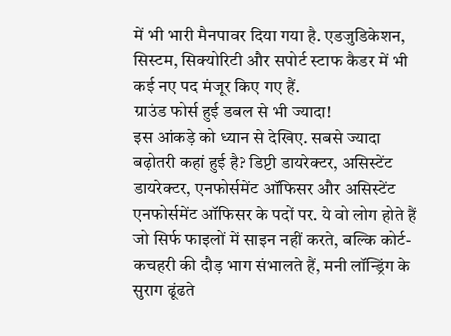में भी भारी मैनपावर दिया गया है. एडजुडिकेशन, सिस्टम, सिक्योरिटी और सपोर्ट स्टाफ कैडर में भी कई नए पद मंजूर किए गए हैं.
ग्राउंड फोर्स हुई डबल से भी ज्यादा!
इस आंकड़े को ध्यान से देखिए. सबसे ज्यादा बढ़ोतरी कहां हुई है? डिप्टी डायरेक्टर, असिस्टेंट डायरेक्टर, एनफोर्समेंट ऑफिसर और असिस्टेंट एनफोर्समेंट ऑफिसर के पदों पर. ये वो लोग होते हैं जो सिर्फ फाइलों में साइन नहीं करते, बल्कि कोर्ट-कचहरी की दौड़ भाग संभालते हैं, मनी लॉन्ड्रिंग के सुराग ढूंढते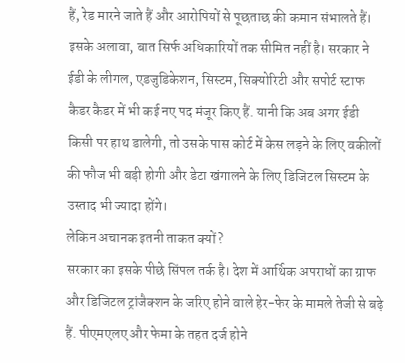हैं, रेड मारने जाते हैं और आरोपियों से पूछताछ की कमान संभालते हैं।
इसके अलावा, बात सिर्फ अधिकारियों तक सीमित नहीं है। सरकार ने ईडी के लीगल, एडजुडिकेशन, सिस्टम, सिक्योरिटी और सपोर्ट स्टाफ कैडर कैडर में भी कई नए पद मंजूर किए हैं. यानी कि अब अगर ईडी किसी पर हाथ डालेगी, तो उसके पास कोर्ट में केस लड़ने के लिए वकीलों की फौज भी बड़ी होगी और डेटा खंगालने के लिए डिजिटल सिस्टम के उस्ताद भी ज्यादा होंगे।
लेकिन अचानक इतनी ताकत क्यों?
सरकार का इसके पीछे सिंपल तर्क है। देश में आर्थिक अपराधों का ग्राफ और डिजिटल ट्रांजैक्शन के जरिए होने वाले हेर-फेर के मामले तेजी से बढ़े हैं. पीएमएलए और फेमा के तहत दर्ज होने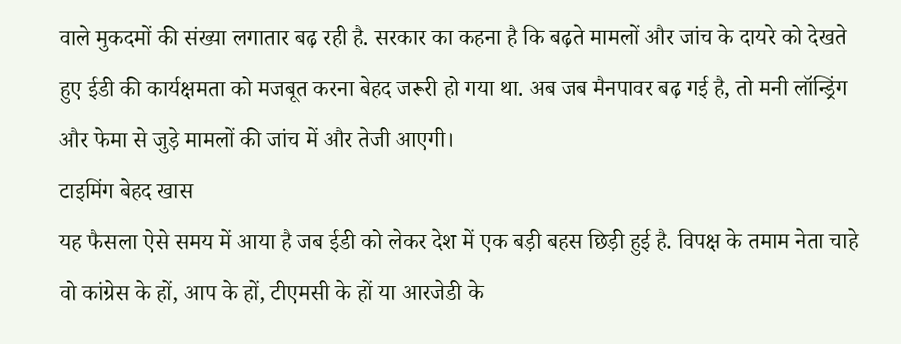वाले मुकदमों की संख्या लगातार बढ़ रही है. सरकार का कहना है कि बढ़ते मामलों और जांच के दायरे को देखते हुए ईडी की कार्यक्षमता को मजबूत करना बेहद जरूरी हो गया था. अब जब मैनपावर बढ़ गई है, तो मनी लॉन्ड्रिंग और फेमा से जुड़े मामलों की जांच में और तेजी आएगी।
टाइमिंग बेहद खास
यह फैसला ऐसे समय में आया है जब ईडी को लेकर देश में एक बड़ी बहस छिड़ी हुई है. विपक्ष के तमाम नेता चाहे वो कांग्रेस के हों, आप के हों, टीएमसी के हों या आरजेडी के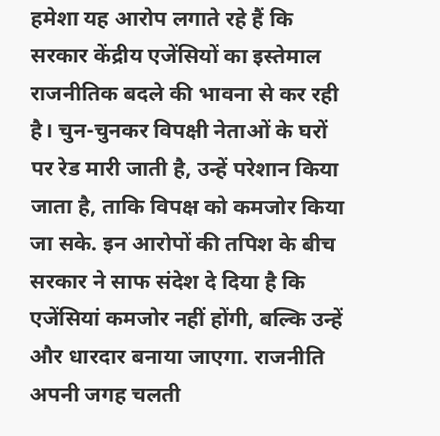हमेशा यह आरोप लगाते रहे हैं कि सरकार केंद्रीय एजेंसियों का इस्तेमाल राजनीतिक बदले की भावना से कर रही है। चुन-चुनकर विपक्षी नेताओं के घरों पर रेड मारी जाती है, उन्हें परेशान किया जाता है, ताकि विपक्ष को कमजोर किया जा सके. इन आरोपों की तपिश के बीच सरकार ने साफ संदेश दे दिया है कि एजेंसियां कमजोर नहीं होंगी, बल्कि उन्हें और धारदार बनाया जाएगा. राजनीति अपनी जगह चलती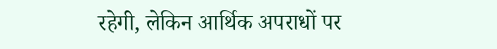रहेगी, लेकिन आर्थिक अपराधों पर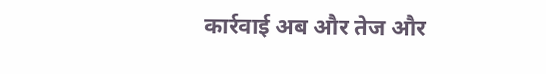कार्रवाई अब और तेज और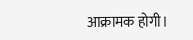आक्रामक होगी।